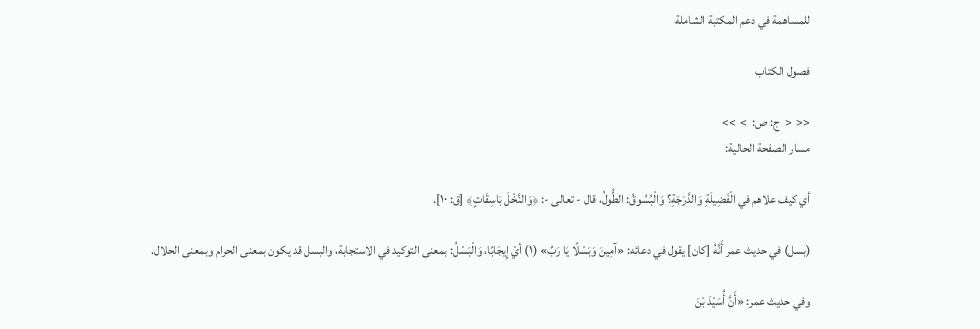للمساهمة في دعم المكتبة الشاملة

فصول الكتاب

<<  <  ج: ص:  >  >>
مسار الصفحة الحالية:

أي كيف علاهم في الْفَضِيلَةِ وَالدَّرَجَةِ؟ وَالْبُسُوقُ: الطُّولُ، قال - تعالى -: ﴿وَالنَّخْلَ بَاسِقَاتٍ﴾ [ق: ١٠].

(بسل) في حديث عمر أَنَّهُ [كان] يقول في دعائه: «آمِينَ وَبَسْلًا يَا رَبِّ» (١) أيْ إِيجَابًا، وَالْبَسْلُ: بمعنى التوكيد في الاستجابة، والبسل قد يكون بمعنى الحرام وبمعنى الحلال.

وفي حديث عمر: «أَنَّ أُسَيْدَ بْنَ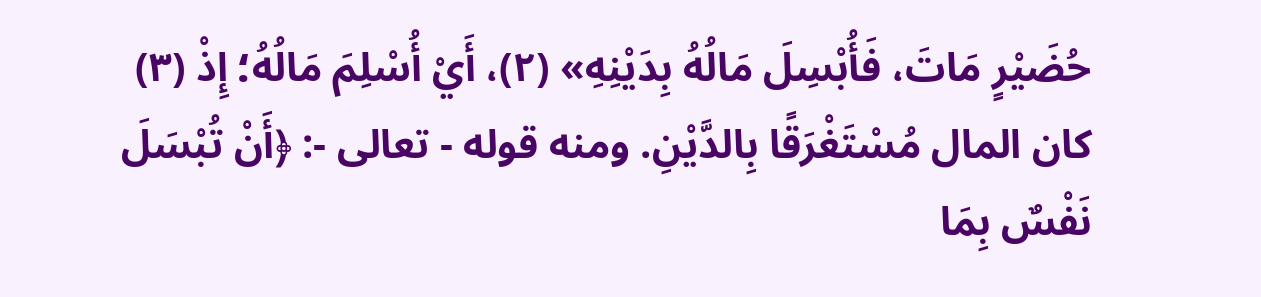حُضَيْرٍ مَاتَ، فَأُبْسِلَ مَالُهُ بِدَيْنِهِ» (٢)، أَيْ أُسْلِمَ مَالُهُ؛ إِذْ (٣) كان المال مُسْتَغْرَقًا بِالدَّيْنِ. ومنه قوله - تعالى -: ﴿أَنْ تُبْسَلَ نَفْسٌ بِمَا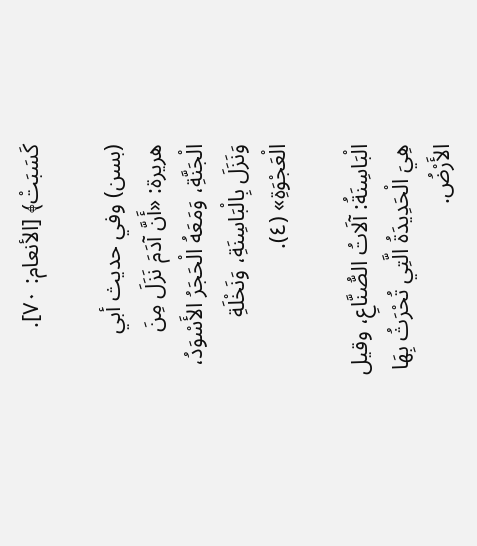كَسَبَتْ﴾ [الأنعام: ٧٠].

(بسن) وفي حديث أبي هريرة: «أَنَّ آدَمَ نَزَلَ مِنَ الْجَنَّةِ، وَمَعَهُ الْحَجَرُ الأَسْوَدُ، وَنَزَلَ بِالْبَاسِنَةِ، وَنَخْلَةِ الْعَجْوَةِ» (٤).

الْبَاسِنَةُ: آلَاتُ الصُّنَّاعِ، وقيل هِيَ الْحَدِيدَةُ الَّتِي تُحْرَثُ بِهَا الأَرْضُ.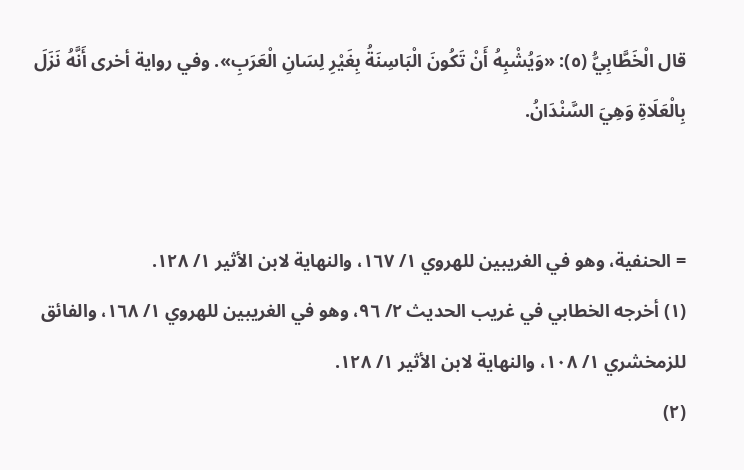قال الْخَطَّابِيُّ (٥): «وَيُشْبِهُ أَنْ تَكُونَ الْبَاسِنَةُ بِغَيْرِ لِسَانِ الْعَرَبِ». وفي رواية أخرى أَنَّهُ نَزَلَ بِالْعَلَاةِ وَهِيَ السَّنْدَانُ.


= الحنفية، وهو في الغريبين للهروي ١/ ١٦٧، والنهاية لابن الأثير ١/ ١٢٨.
(١) أخرجه الخطابي في غريب الحديث ٢/ ٩٦، وهو في الغريبين للهروي ١/ ١٦٨، والفائق للزمخشري ١/ ١٠٨، والنهاية لابن الأثير ١/ ١٢٨.
(٢)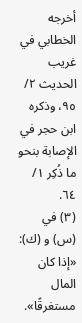أخرجه الخطابي في غريب الحديث ٢/ ٩٥، وذكره ابن حجر في الإصابة بنحو ما ذُكِر ١/ ٦٤.
(٣) في (س) و (ك): «إذا كان المال مستغرقًا».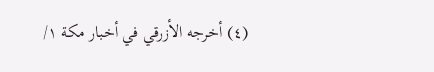(٤) أخرجه الأزرقي في أخبار مكة ١/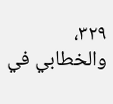٣٢٩، والخطابي في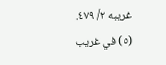غريبه ٢/ ٤٧٩.
(٥) في غريب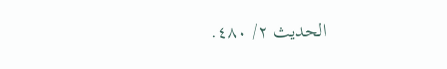الحديث ٢/ ٤٨٠.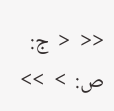<<  <  ج: ص:  >  >>